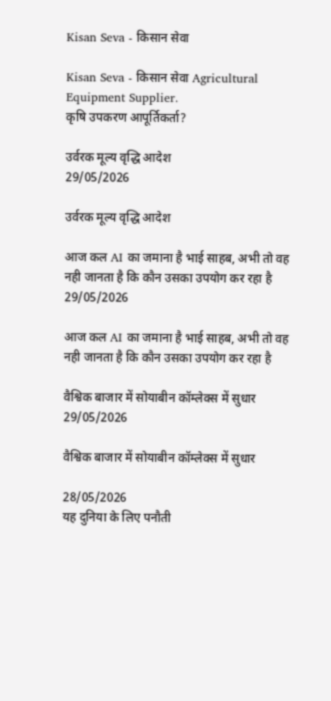Kisan Seva - किसान सेवा

Kisan Seva - किसान सेवा Agricultural Equipment Supplier.
कृषि उपकरण आपूर्तिकर्ता?

उर्वरक मूल्य वृद्धि आदेश
29/05/2026

उर्वरक मूल्य वृद्धि आदेश

आज कल AI का जमाना है भाई साहब, अभी तो वह नही जानता है कि कौन उसका उपयोग कर रहा है
29/05/2026

आज कल AI का जमाना है भाई साहब, अभी तो वह नही जानता है कि कौन उसका उपयोग कर रहा है

वैश्विक बाजार में सोयाबीन कॉम्लेक्स में सुधार
29/05/2026

वैश्विक बाजार में सोयाबीन कॉम्लेक्स में सुधार

28/05/2026
यह दुनिया के लिए पनौती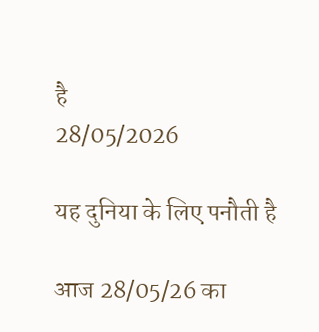है
28/05/2026

यह दुनिया के लिए पनौती है

आज 28/05/26 का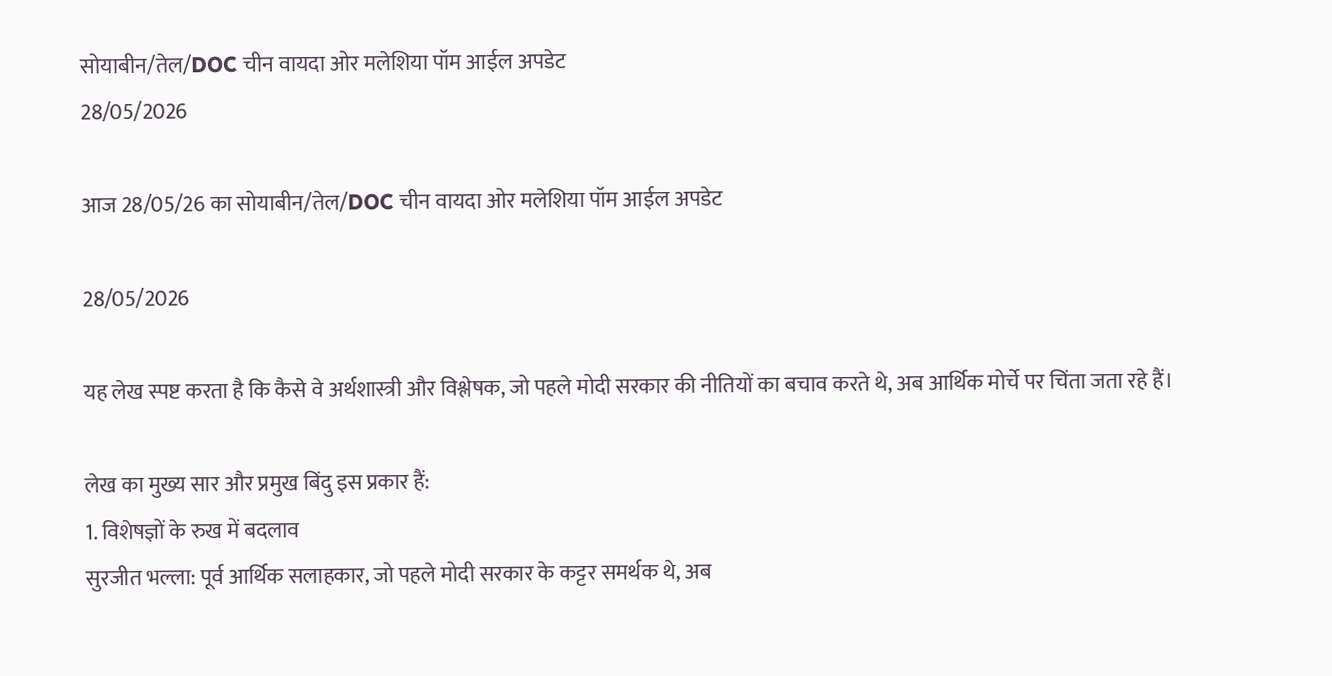सोयाबीन/तेल/DOC चीन वायदा ओर मलेशिया पॉम आईल अपडेट
28/05/2026

आज 28/05/26 का सोयाबीन/तेल/DOC चीन वायदा ओर मलेशिया पॉम आईल अपडेट

28/05/2026

यह लेख स्पष्ट करता है कि कैसे वे अर्थशास्त्री और विश्लेषक, जो पहले मोदी सरकार की नीतियों का बचाव करते थे, अब आर्थिक मोर्चे पर चिंता जता रहे हैं।

लेख का मुख्य सार और प्रमुख बिंदु इस प्रकार हैं:
1. विशेषज्ञों के रुख में बदलाव
सुरजीत भल्ला: पूर्व आर्थिक सलाहकार, जो पहले मोदी सरकार के कट्टर समर्थक थे, अब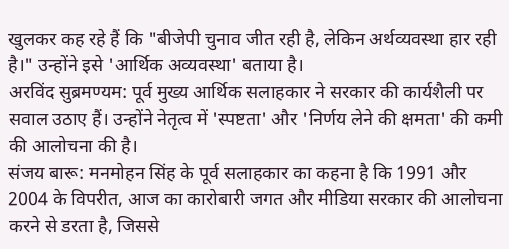खुलकर कह रहे हैं कि "बीजेपी चुनाव जीत रही है, लेकिन अर्थव्यवस्था हार रही है।" उन्होंने इसे 'आर्थिक अव्यवस्था' बताया है।
अरविंद सुब्रमण्यम: पूर्व मुख्य आर्थिक सलाहकार ने सरकार की कार्यशैली पर सवाल उठाए हैं। उन्होंने नेतृत्व में 'स्पष्टता' और 'निर्णय लेने की क्षमता' की कमी की आलोचना की है।
संजय बारू: मनमोहन सिंह के पूर्व सलाहकार का कहना है कि 1991 और 2004 के विपरीत, आज का कारोबारी जगत और मीडिया सरकार की आलोचना करने से डरता है, जिससे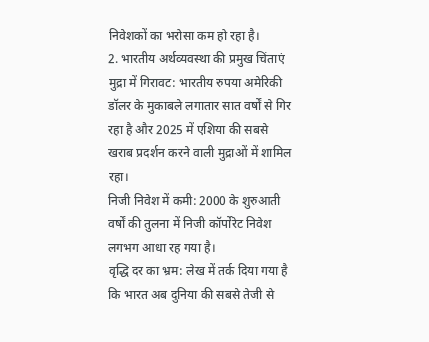निवेशकों का भरोसा कम हो रहा है।
2. भारतीय अर्थव्यवस्था की प्रमुख चिंताएं
मुद्रा में गिरावट: भारतीय रुपया अमेरिकी डॉलर के मुकाबले लगातार सात वर्षों से गिर रहा है और 2025 में एशिया की सबसे खराब प्रदर्शन करने वाली मुद्राओं में शामिल रहा।
निजी निवेश में कमी: 2000 के शुरुआती वर्षों की तुलना में निजी कॉर्पोरेट निवेश लगभग आधा रह गया है।
वृद्धि दर का भ्रम: लेख में तर्क दिया गया है कि भारत अब दुनिया की सबसे तेजी से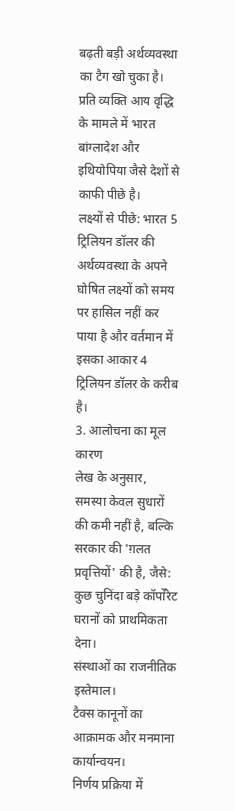बढ़ती बड़ी अर्थव्यवस्था का टैग खो चुका है। प्रति व्यक्ति आय वृद्धि के मामले में भारत बांग्लादेश और इथियोपिया जैसे देशों से काफी पीछे है।
लक्ष्यों से पीछे: भारत 5 ट्रिलियन डॉलर की अर्थव्यवस्था के अपने घोषित लक्ष्यों को समय पर हासिल नहीं कर पाया है और वर्तमान में इसका आकार 4 ट्रिलियन डॉलर के करीब है।
3. आलोचना का मूल कारण
लेख के अनुसार, समस्या केवल सुधारों की कमी नहीं है, बल्कि सरकार की 'ग़लत प्रवृत्तियों' की है, जैसे:
कुछ चुनिंदा बड़े कॉर्पोरेट घरानों को प्राथमिकता देना।
संस्थाओं का राजनीतिक इस्तेमाल।
टैक्स कानूनों का आक्रामक और मनमाना कार्यान्वयन।
निर्णय प्रक्रिया में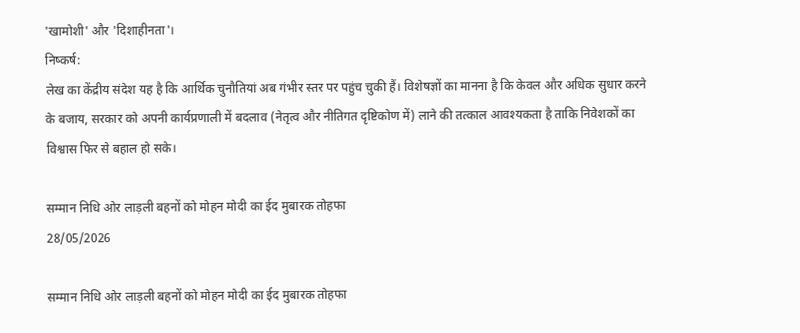'खामोशी' और 'दिशाहीनता'।
निष्कर्ष:
लेख का केंद्रीय संदेश यह है कि आर्थिक चुनौतियां अब गंभीर स्तर पर पहुंच चुकी हैं। विशेषज्ञों का मानना है कि केवल और अधिक सुधार करने के बजाय, सरकार को अपनी कार्यप्रणाली में बदलाव (नेतृत्व और नीतिगत दृष्टिकोण में) लाने की तत्काल आवश्यकता है ताकि निवेशकों का विश्वास फिर से बहाल हो सके।

सम्मान निधि ओर लाड़ली बहनों को मोहन मोदी का ईद मुबारक तोहफा
28/05/2026

सम्मान निधि ओर लाड़ली बहनों को मोहन मोदी का ईद मुबारक तोहफा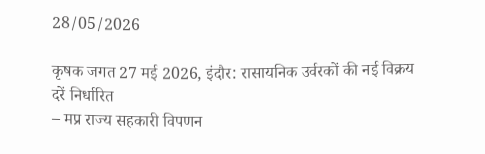28/05/2026

कृषक जगत 27 मई 2026, इंदौर: रासायनिक उर्वरकों की नई विक्रय दरें निर्धारित
– मप्र राज्य सहकारी विपणन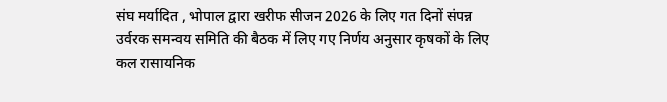संघ मर्यादित , भोपाल द्वारा खरीफ सीजन 2026 के लिए गत दिनों संपन्न उर्वरक समन्वय समिति की बैठक में लिए गए निर्णय अनुसार कृषकों के लिए कल रासायनिक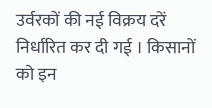उर्वरकों की नई विक्रय दरें निर्धारित कर दी गई । किसानों को इन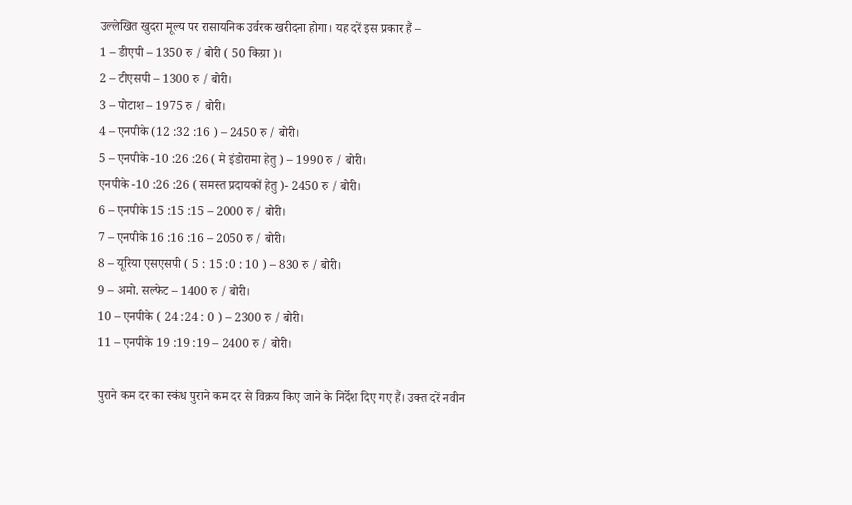उल्लेखित खुदरा मूल्य पर रासायनिक उर्वरक खरीदना होगा। यह दरें इस प्रकार हैं –
1 – डीएपी – 1350 रु / बोरी ( 50 किग्रा )।
2 – टीएसपी – 1300 रु / बोरी।
3 – पोटाश – 1975 रु / बोरी।
4 – एनपीके (12 :32 :16 ) – 2450 रु / बोरी।
5 – एनपीके -10 :26 :26 ( मे इंडोरामा हेतु ) – 1990 रु / बोरी।
एनपीके -10 :26 :26 ( समस्त प्रदायकों हेतु )- 2450 रु / बोरी।
6 – एनपीके 15 :15 :15 – 2000 रु / बोरी।
7 – एनपीके 16 :16 :16 – 2050 रु / बोरी।
8 – यूरिया एसएसपी ( 5 : 15 :0 : 10 ) – 830 रु / बोरी।
9 – अमो. सल्फेट – 1400 रु / बोरी।
10 – एनपीके ( 24 :24 : 0 ) – 2300 रु / बोरी।
11 – एनपीके 19 :19 :19 – 2400 रु / बोरी।

पुराने कम दर का स्कंध पुराने कम दर से विक्रय किए जाने के निर्देश दिए गए हैं। उक्त दरें नवीन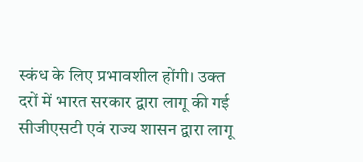स्कंध के लिए प्रभावशील होंगी। उक्त दरों में भारत सरकार द्वारा लागू की गई सीजीएसटी एवं राज्य शासन द्वारा लागू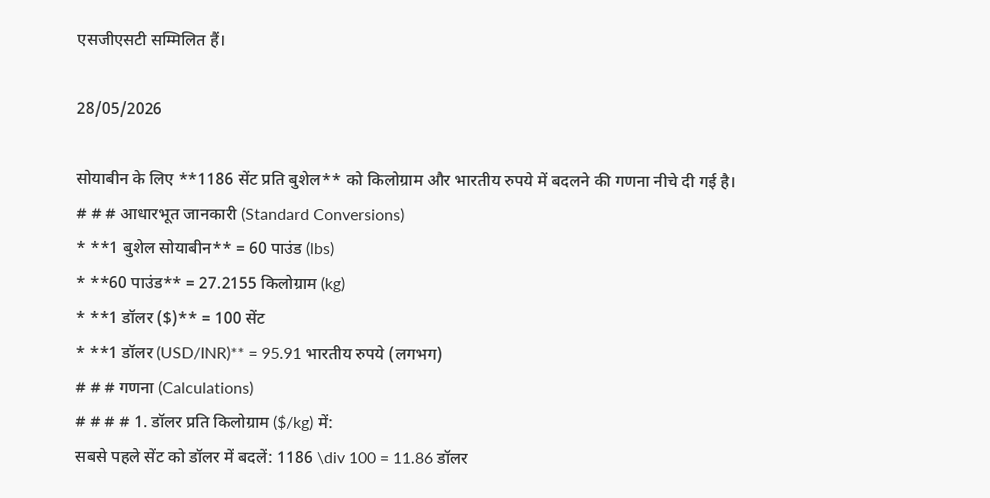एसजीएसटी सम्मिलित हैं।

28/05/2026

सोयाबीन के लिए **1186 सेंट प्रति बुशेल** को किलोग्राम और भारतीय रुपये में बदलने की गणना नीचे दी गई है।
# # # आधारभूत जानकारी (Standard Conversions)
* **1 बुशेल सोयाबीन** = 60 पाउंड (lbs)
* **60 पाउंड** = 27.2155 किलोग्राम (kg)
* **1 डॉलर ($)** = 100 सेंट
* **1 डॉलर (USD/INR)** = 95.91 भारतीय रुपये (लगभग)
# # # गणना (Calculations)
# # # # 1. डॉलर प्रति किलोग्राम ($/kg) में:
सबसे पहले सेंट को डॉलर में बदलें: 1186 \div 100 = 11.86 डॉलर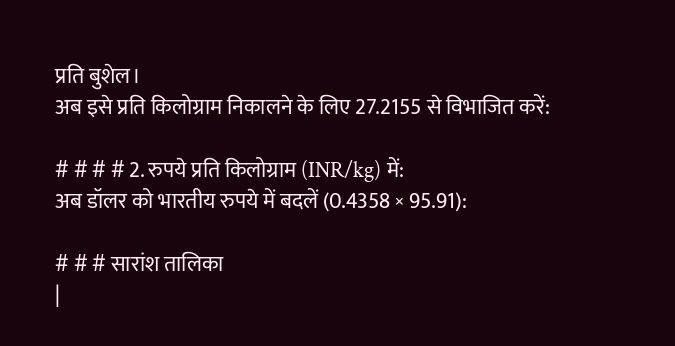प्रति बुशेल।
अब इसे प्रति किलोग्राम निकालने के लिए 27.2155 से विभाजित करें:

# # # # 2. रुपये प्रति किलोग्राम (INR/kg) में:
अब डॉलर को भारतीय रुपये में बदलें (0.4358 × 95.91):

# # # सारांश तालिका
|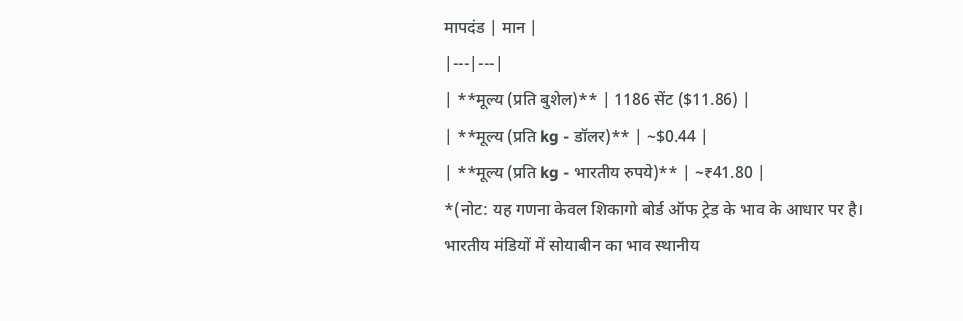मापदंड | मान |
|---|---|
| **मूल्य (प्रति बुशेल)** | 1186 सेंट ($11.86) |
| **मूल्य (प्रति kg - डॉलर)** | ~$0.44 |
| **मूल्य (प्रति kg - भारतीय रुपये)** | ~₹41.80 |
*(नोट: यह गणना केवल शिकागो बोर्ड ऑफ ट्रेड के भाव के आधार पर है। भारतीय मंडियों में सोयाबीन का भाव स्थानीय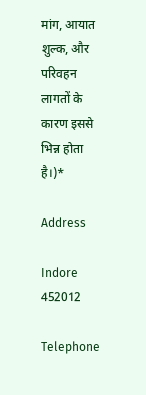मांग, आयात शुल्क, और परिवहन लागतों के कारण इससे भिन्न होता है।)*

Address

Indore
452012

Telephone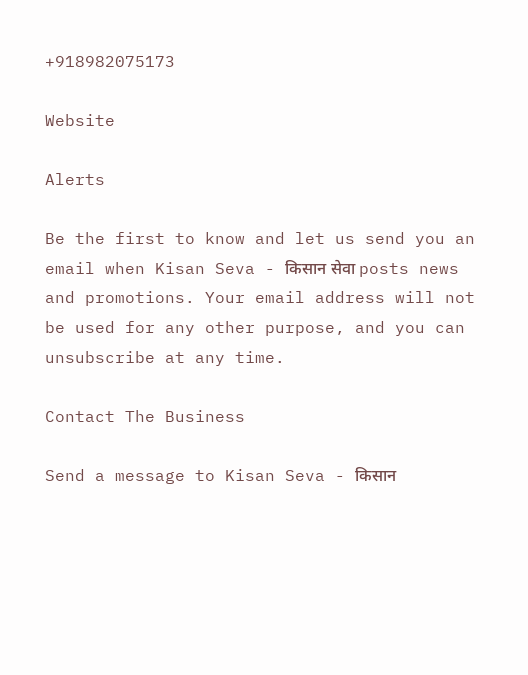+918982075173

Website

Alerts

Be the first to know and let us send you an email when Kisan Seva - किसान सेवा posts news and promotions. Your email address will not be used for any other purpose, and you can unsubscribe at any time.

Contact The Business

Send a message to Kisan Seva - किसान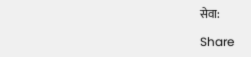सेवा:

Share